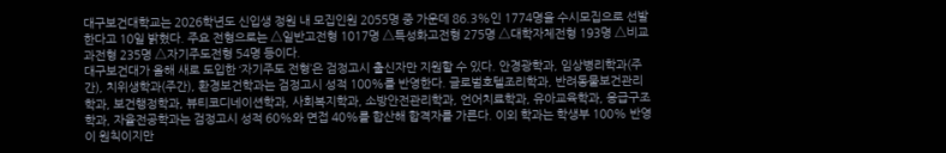대구보건대학교는 2026학년도 신입생 정원 내 모집인원 2055명 중 가운데 86.3%인 1774명을 수시모집으로 선발한다고 10일 밝혔다. 주요 전형으로는 △일반고전형 1017명 △특성화고전형 275명 △대학자체전형 193명 △비교과전형 235명 △자기주도전형 54명 등이다.
대구보건대가 올해 새로 도입한 ‘자기주도 전형’은 검정고시 출신자만 지원할 수 있다. 안경광학과, 임상병리학과(주간), 치위생학과(주간), 환경보건학과는 검정고시 성적 100%를 반영한다. 글로벌호텔조리학과, 반려동물보건관리학과, 보건행정학과, 뷰티코디네이션학과, 사회복지학과, 소방안전관리학과, 언어치료학과, 유아교육학과, 응급구조학과, 자율전공학과는 검정고시 성적 60%와 면접 40%를 합산해 합격자를 가른다. 이외 학과는 학생부 100% 반영이 원칙이지만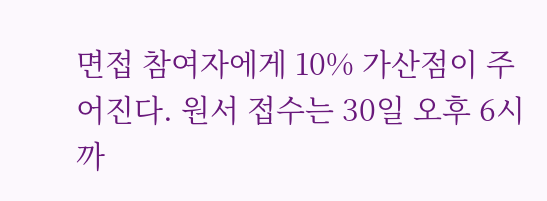면접 참여자에게 10% 가산점이 주어진다. 원서 접수는 30일 오후 6시까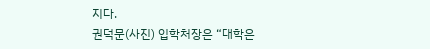지다.
권덕문(사진) 입학처장은 “대학은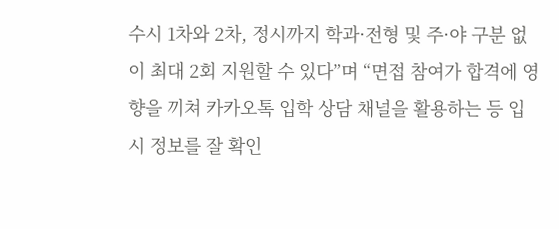수시 1차와 2차, 정시까지 학과·전형 및 주·야 구분 없이 최대 2회 지원할 수 있다”며 “면접 참여가 합격에 영향을 끼쳐 카카오톡 입학 상담 채널을 활용하는 등 입시 정보를 잘 확인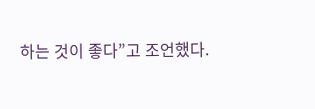하는 것이 좋다”고 조언했다.